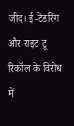जींद। ई-टेंडरिंग और राइट टू रिकॉल के विरोध में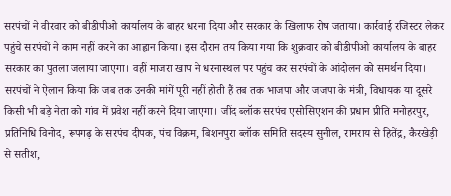सरपंचों ने वीरवार को बीडीपीओ कार्यालय के बाहर धरना दिया और सरकार के खिलाफ रोष जताया। कार्रवाई रजिस्टर लेकर पहुंचे सरपंचों ने काम नहीं करने का आह्वान किया। इस दौरान तय किया गया कि शुक्रवार को बीडीपीओ कार्यालय के बाहर सरकार का पुतला जलाया जाएगा। वहीं माजरा खाप ने धरनास्थल पर पहुंच कर सरपंचों के आंदोलन को समर्थन दिया।
सरपंचों ने ऐलान किया कि जब तक उनकी मांगें पूरी नहीं होती हैं तब तक भाजपा और जजपा के मंत्री, विधायक या दूसरे किसी भी बड़े नेता को गांव में प्रवेश नहीं करने दिया जाएगा। जींद ब्लॉक सरपंच एसोसिएशन की प्रधान प्रीति मनोहरपुर, प्रतिनिधि विनोद, रूपगढ़ के सरपंच दीपक, पंच विक्रम, बिशनपुरा ब्लॉक समिति सदस्य सुनील, रामराय से हितेंद्र, कैरखेड़ी से सतीश,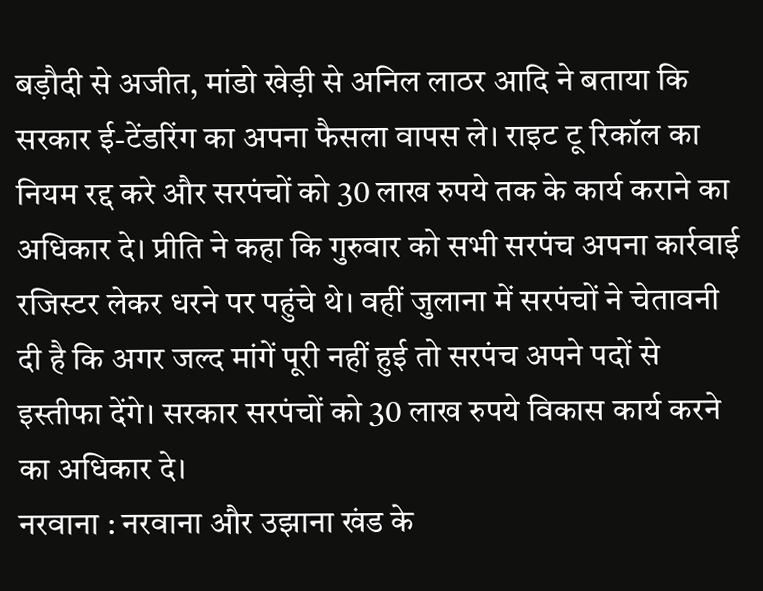बड़ौदी से अजीत, मांडो खेड़ी से अनिल लाठर आदि ने बताया कि सरकार ई-टेंडरिंग का अपना फैसला वापस ले। राइट टू रिकॉल का नियम रद्द करे और सरपंचों को 30 लाख रुपये तक के कार्य कराने का अधिकार दे। प्रीति ने कहा कि गुरुवार को सभी सरपंच अपना कार्रवाई रजिस्टर लेकर धरने पर पहुंचे थे। वहीं जुलाना में सरपंचों ने चेतावनी दी है कि अगर जल्द मांगें पूरी नहीं हुई तो सरपंच अपने पदों से इस्तीफा देंगे। सरकार सरपंचों को 30 लाख रुपये विकास कार्य करने का अधिकार दे।
नरवाना : नरवाना और उझाना खंड के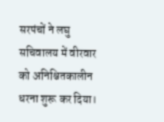सरपंचों ने लघु सचिवालय में वीरवार को अनिश्चितकालीन धरना शुरू कर दिया।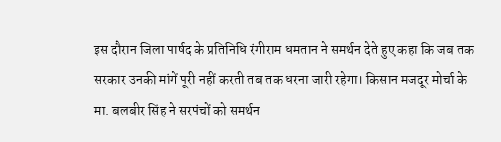इस दौरान जिला पार्षद के प्रतिनिधि रंगीराम धमतान ने समर्थन देते हुए कहा कि जब तक सरकार उनकी मांगें पूरी नहीं करती तब तक धरना जारी रहेगा। किसान मजदूर मोर्चा के मा. बलबीर सिंह ने सरपंचों को समर्थन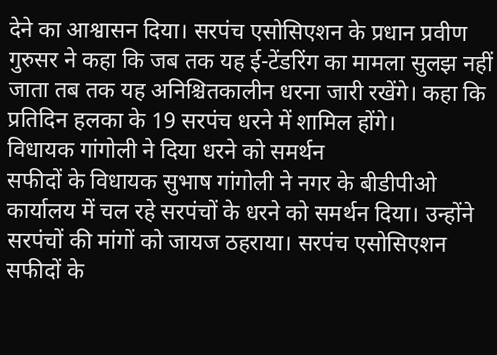देने का आश्वासन दिया। सरपंच एसोसिएशन के प्रधान प्रवीण गुरुसर ने कहा कि जब तक यह ई-टेंडरिंग का मामला सुलझ नहीं जाता तब तक यह अनिश्चितकालीन धरना जारी रखेंगे। कहा कि प्रतिदिन हलका के 19 सरपंच धरने में शामिल होंगे।
विधायक गांगोली ने दिया धरने को समर्थन
सफीदों के विधायक सुभाष गांगोली ने नगर के बीडीपीओ कार्यालय में चल रहे सरपंचों के धरने को समर्थन दिया। उन्होंने सरपंचों की मांगों को जायज ठहराया। सरपंच एसोसिएशन सफीदों के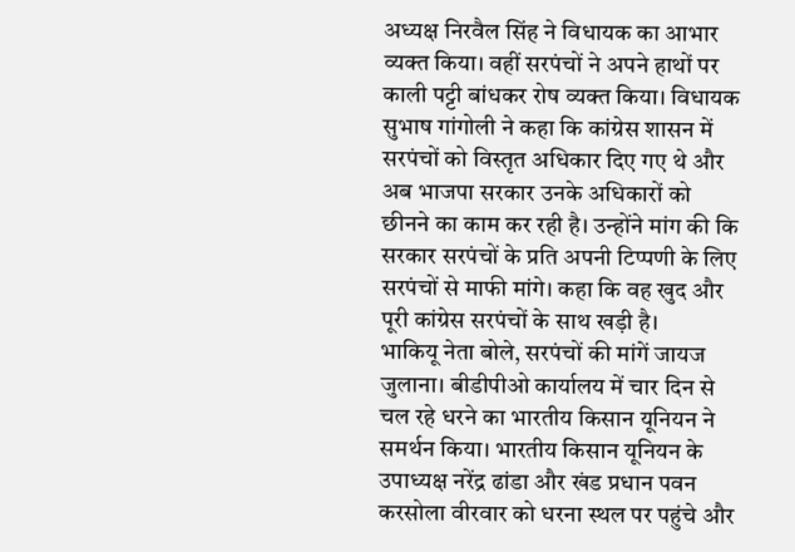अध्यक्ष निरवैल सिंह ने विधायक का आभार व्यक्त किया। वहीं सरपंचों ने अपने हाथों पर काली पट्टी बांधकर रोष व्यक्त किया। विधायक सुभाष गांगोली ने कहा कि कांग्रेस शासन में सरपंचों को विस्तृत अधिकार दिए गए थे और अब भाजपा सरकार उनके अधिकारों को छीनने का काम कर रही है। उन्होंने मांग की कि सरकार सरपंचों के प्रति अपनी टिप्पणी के लिए सरपंचों से माफी मांगे। कहा कि वह खुद और पूरी कांग्रेस सरपंचों के साथ खड़ी है।
भाकियू नेता बोले, सरपंचों की मांगें जायज
जुलाना। बीडीपीओ कार्यालय में चार दिन से चल रहे धरने का भारतीय किसान यूनियन ने समर्थन किया। भारतीय किसान यूनियन के उपाध्यक्ष नरेंद्र ढांडा और खंड प्रधान पवन करसोला वीरवार को धरना स्थल पर पहुंचे और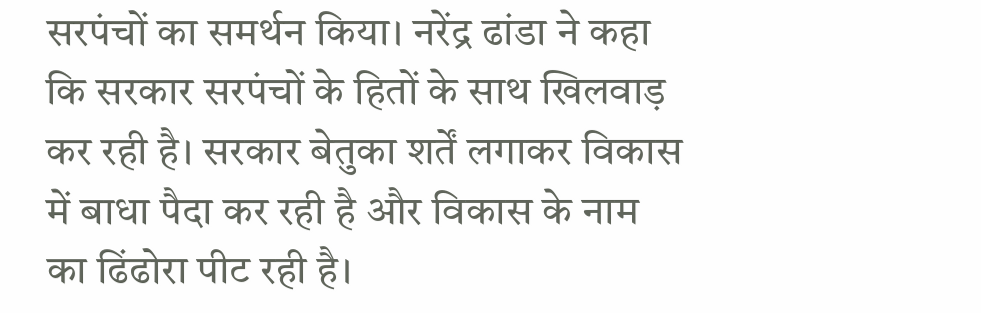सरपंचों का समर्थन किया। नरेंद्र ढांडा ने कहा कि सरकार सरपंचों के हितों के साथ खिलवाड़ कर रही है। सरकार बेतुका शर्तें लगाकर विकास में बाधा पैदा कर रही है और विकास के नाम का ढिंढोरा पीट रही है।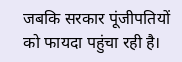जबकि सरकार पूंजीपतियों को फायदा पहुंचा रही है।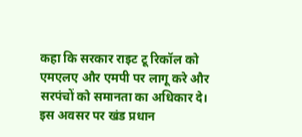कहा कि सरकार राइट टू रिकॉल को एमएलए और एमपी पर लागू करे और सरपंचों को समानता का अधिकार दे। इस अवसर पर खंड प्रधान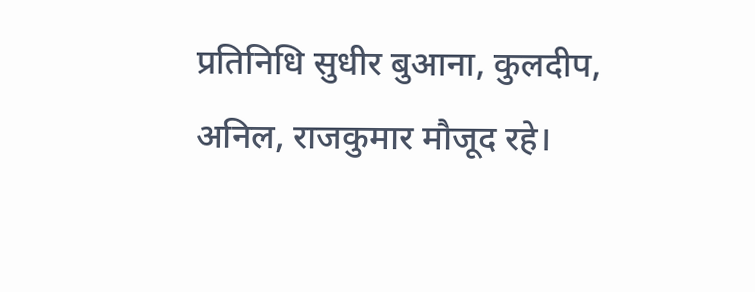प्रतिनिधि सुधीर बुआना, कुलदीप, अनिल, राजकुमार मौजूद रहे।